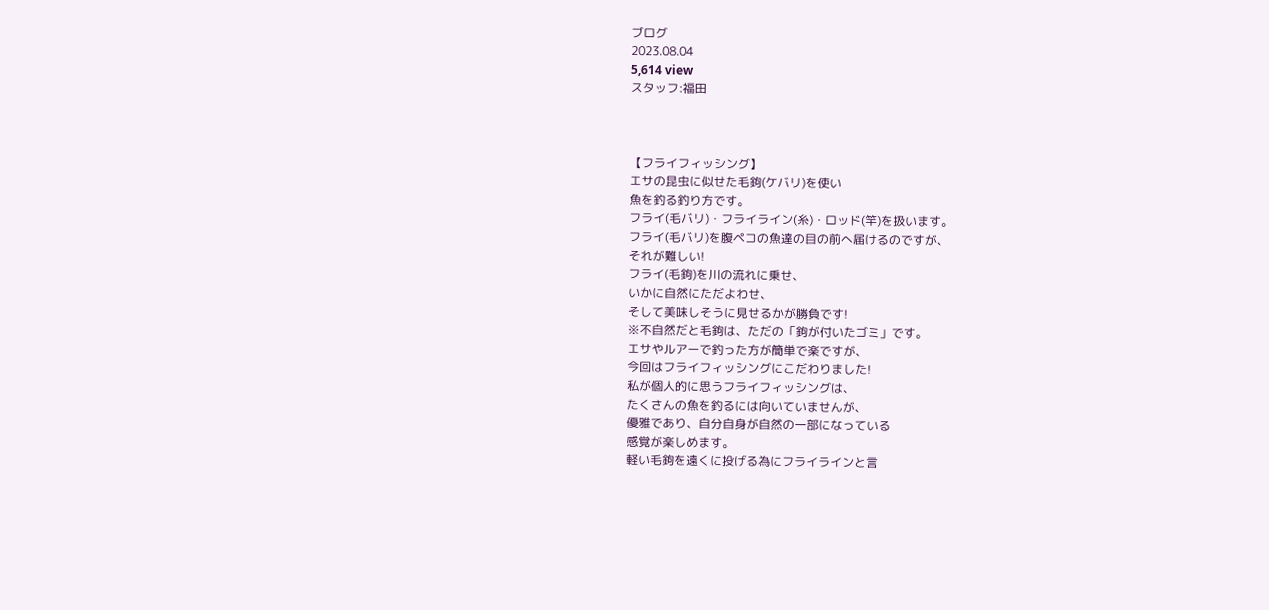ブログ
2023.08.04
5,614 view
スタッフ:福田



【フライフィッシング】
エサの昆虫に似せた毛鉤(ケバリ)を使い
魚を釣る釣り方です。
フライ(毛バリ)・フライライン(糸)・ロッド(竿)を扱います。
フライ(毛バリ)を腹ペコの魚達の目の前へ届けるのですが、
それが難しい!
フライ(毛鉤)を川の流れに乗せ、
いかに自然にただよわせ、
そして美味しそうに見せるかが勝負です!
※不自然だと毛鉤は、ただの「鉤が付いたゴミ」です。
エサやルアーで釣った方が簡単で楽ですが、
今回はフライフィッシングにこだわりました!
私が個人的に思うフライフィッシングは、
たくさんの魚を釣るには向いていませんが、
優雅であり、自分自身が自然の一部になっている
感覚が楽しめます。
軽い毛鉤を遠くに投げる為にフライラインと言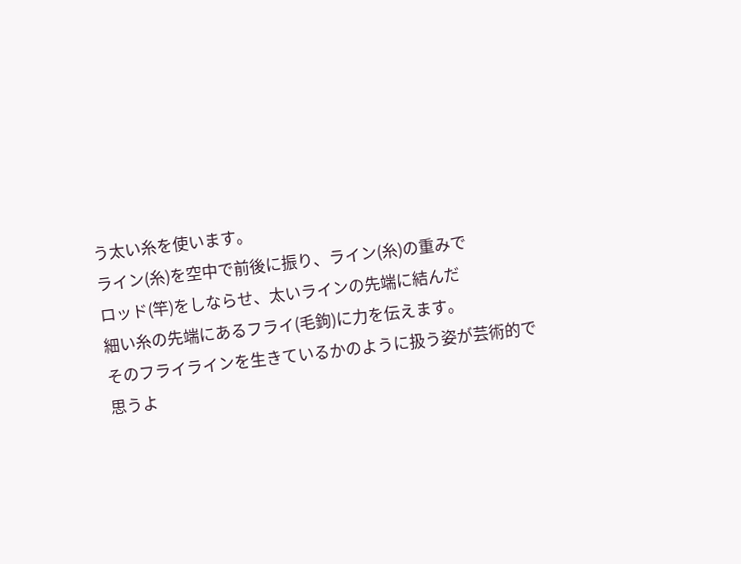う太い糸を使います。
ライン(糸)を空中で前後に振り、ライン(糸)の重みで
ロッド(竿)をしならせ、太いラインの先端に結んだ
細い糸の先端にあるフライ(毛鉤)に力を伝えます。
そのフライラインを生きているかのように扱う姿が芸術的で
思うよ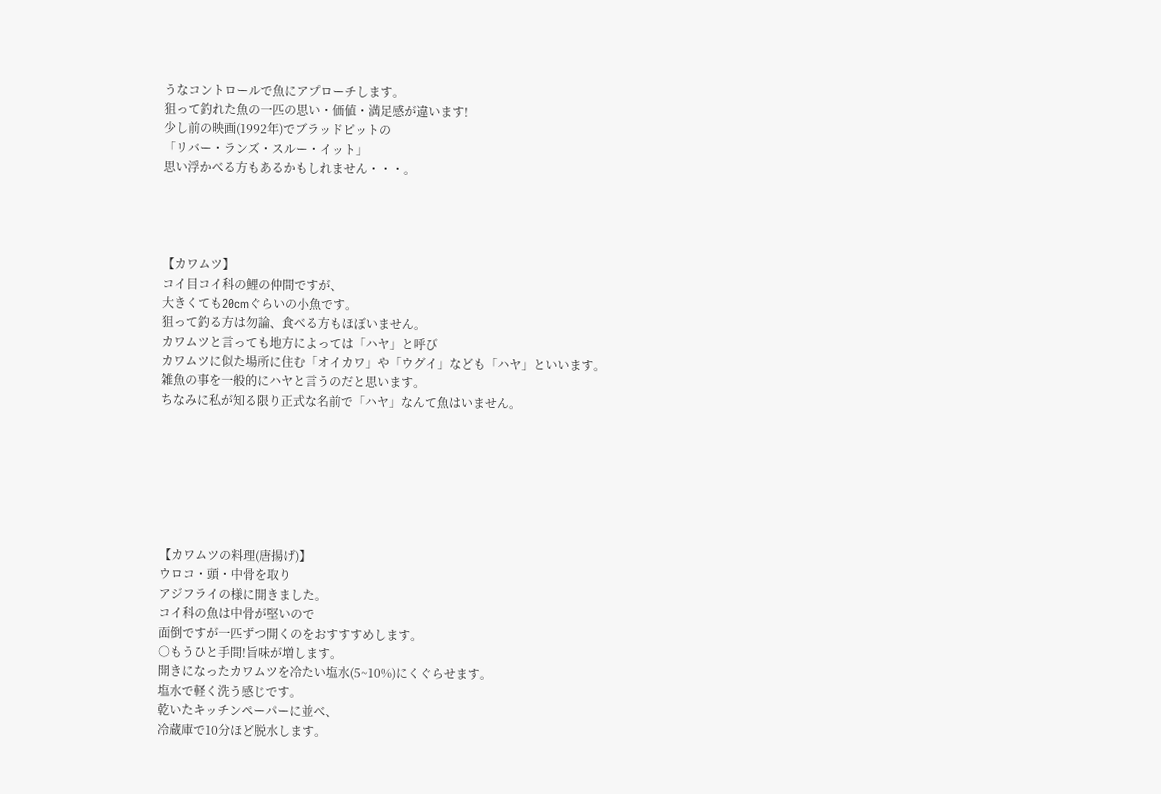うなコントロールで魚にアプローチします。
狙って釣れた魚の一匹の思い・価値・満足感が違います!
少し前の映画(1992年)でブラッドピットの
「リバー・ランズ・スルー・イット」
思い浮かべる方もあるかもしれません・・・。




【カワムツ】
コイ目コイ科の鯉の仲間ですが、
大きくても20cmぐらいの小魚です。
狙って釣る方は勿論、食べる方もほぼいません。
カワムツと言っても地方によっては「ハヤ」と呼び
カワムツに似た場所に住む「オイカワ」や「ウグイ」なども「ハヤ」といいます。
雑魚の事を一般的にハヤと言うのだと思います。
ちなみに私が知る限り正式な名前で「ハヤ」なんて魚はいません。







【カワムツの料理(唐揚げ)】
ウロコ・頭・中骨を取り
アジフライの様に開きました。
コイ科の魚は中骨が堅いので
面倒ですが一匹ずつ開くのをおすすすめします。
○もうひと手間!旨味が増します。
開きになったカワムツを冷たい塩水(5~10%)にくぐらせます。
塩水で軽く洗う感じです。
乾いたキッチンペーパーに並べ、
冷蔵庫で10分ほど脱水します。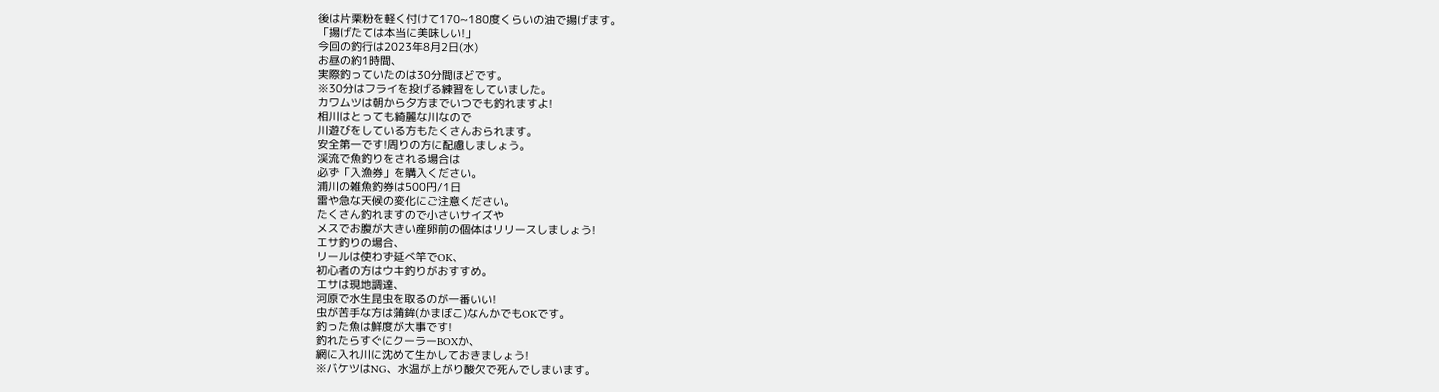後は片栗粉を軽く付けて170~180度くらいの油で揚げます。
「揚げたては本当に美味しい!」
今回の釣行は2023年8月2日(水)
お昼の約1時間、
実際釣っていたのは30分間ほどです。
※30分はフライを投げる練習をしていました。
カワムツは朝から夕方までいつでも釣れますよ!
相川はとっても綺麗な川なので
川遊びをしている方もたくさんおられます。
安全第一です!周りの方に配慮しましょう。
渓流で魚釣りをされる場合は
必ず「入漁券」を購入ください。
浦川の雑魚釣券は500円/1日
雷や急な天候の変化にご注意ください。
たくさん釣れますので小さいサイズや
メスでお腹が大きい産卵前の個体はリリースしましょう!
エサ釣りの場合、
リールは使わず延べ竿でOK、
初心者の方はウキ釣りがおすすめ。
エサは現地調達、
河原で水生昆虫を取るのが一番いい!
虫が苦手な方は蒲鉾(かまぼこ)なんかでもOKです。
釣った魚は鮮度が大事です!
釣れたらすぐにクーラーBOXか、
網に入れ川に沈めて生かしておきましょう!
※バケツはNG、水温が上がり酸欠で死んでしまいます。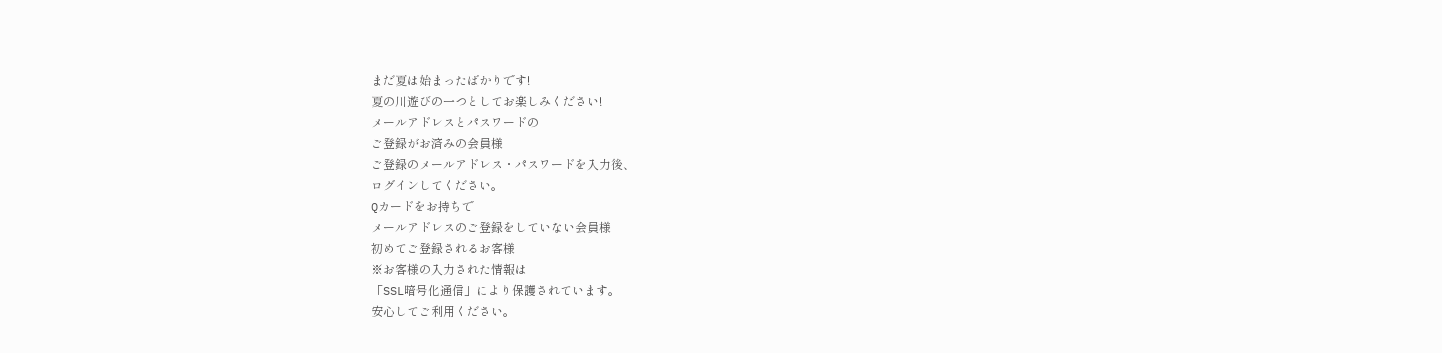まだ夏は始まったばかりです!
夏の川遊びの一つとしてお楽しみください!
メールアドレスとパスワードの
ご登録がお済みの会員様
ご登録のメールアドレス・パスワードを入力後、
ログインしてください。
Qカードをお持ちで
メールアドレスのご登録をしていない会員様
初めてご登録されるお客様
※お客様の入力された情報は
「SSL暗号化通信」により保護されています。
安心してご利用ください。